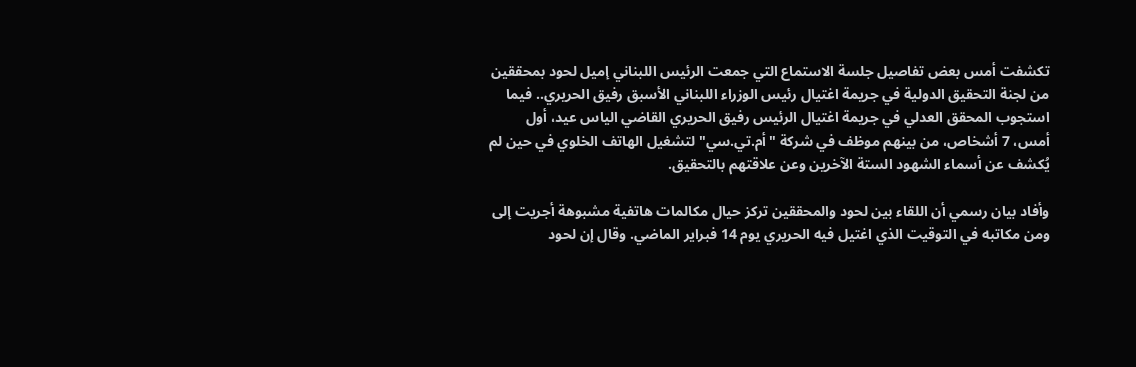تكشفت أمس بعض تفاصيل جلسة الاستماع التي جمعت الرئيس اللبناني إميل لحود بمحققين من لجنة التحقيق الدولية في جريمة اغتيال رئيس الوزراء اللبناني الأسبق رفيق الحريري.. فيما استجوب المحقق العدلي في جريمة اغتيال الرئيس رفيق الحريري القاضي الياس عيد، أول أمس، 7 أشخاص، من بينهم موظف في شركة "أم.تي.سي" لتشغيل الهاتف الخلوي في حين لم يُكشف عن أسماء الشهود الستة الآخرين وعن علاقتهم بالتحقيق.

وأفاد بيان رسمي أن اللقاء بين لحود والمحققين تركز حيال مكالمات هاتفية مشبوهة أجريت إلى ومن مكاتبه في التوقيت الذي اغتيل فيه الحريري يوم 14 فبراير الماضي. وقال إن لحود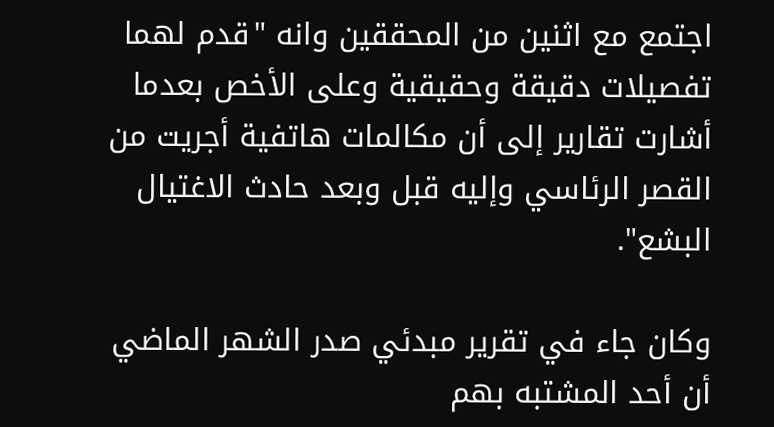اجتمع مع اثنين من المحققين وانه "قدم لهما تفصيلات دقيقة وحقيقية وعلى الأخص بعدما أشارت تقارير إلى أن مكالمات هاتفية أجريت من القصر الرئاسي وإليه قبل وبعد حادث الاغتيال البشع".

وكان جاء في تقرير مبدئي صدر الشهر الماضي أن أحد المشتبه بهم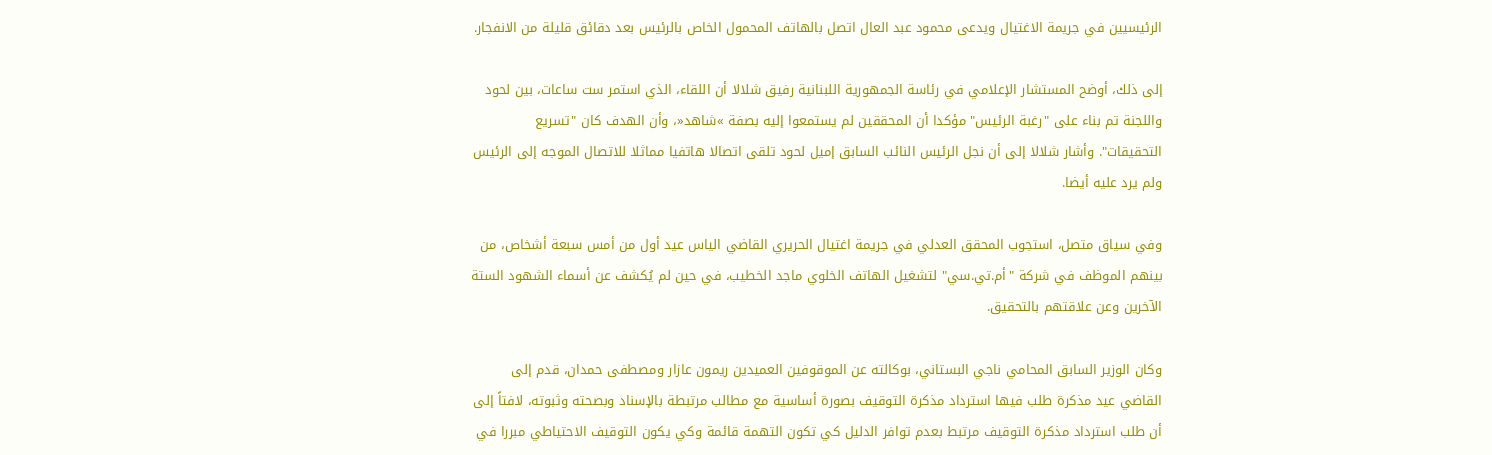الرئيسيين في جريمة الاغتيال ويدعى محمود عبد العال اتصل بالهاتف المحمول الخاص بالرئيس بعد دقائق قليلة من الانفجار.

إلى ذلك، أوضح المستشار الإعلامي في رئاسة الجمهورية اللبنانية رفيق شلالا أن اللقاء، الذي استمر ست ساعات، بين لحود واللجنة تم بناء على "رغبة الرئيس" مؤكدا أن المحققين لم يستمعوا إليه بصفة »شاهد«، وأن الهدف كان "تسريع التحقيقات". وأشار شلالا إلى أن نجل الرئيس النائب السابق إميل لحود تلقى اتصالا هاتفيا مماثلا للاتصال الموجه إلى الرئيس ولم يرد عليه أيضا.

وفي سياق متصل، استجوب المحقق العدلي في جريمة اغتيال الحريري القاضي الياس عيد أول من أمس سبعة أشخاص، من بينهم الموظف في شركة "أم.تي.سي" لتشغيل الهاتف الخلوي ماجد الخطيب، في حين لم يُكشف عن أسماء الشهود الستة الآخرين وعن علاقتهم بالتحقيق.

وكان الوزير السابق المحامي ناجي البستاني، بوكالته عن الموقوفين العميدين ريمون عازار ومصطفى حمدان، قدم إلى القاضي عيد مذكرة طلب فيها استرداد مذكرة التوقيف بصورة أساسية مع مطالب مرتبطة بالإسناد وبصحته وثبوته، لافتاً إلى أن طلب استرداد مذكرة التوقيف مرتبط بعدم توافر الدليل كي تكون التهمة قائمة وكي يكون التوقيف الاحتياطي مبررا في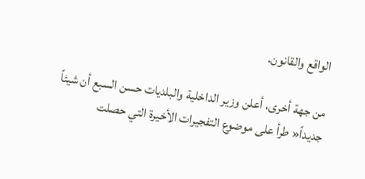الواقع والقانون.

من جهة أخرى، أعلن وزير الداخلية والبلديات حسن السبع أن شيئاً جديداً« طرأ على موضوع التفجيرات الأخيرة التي حصلت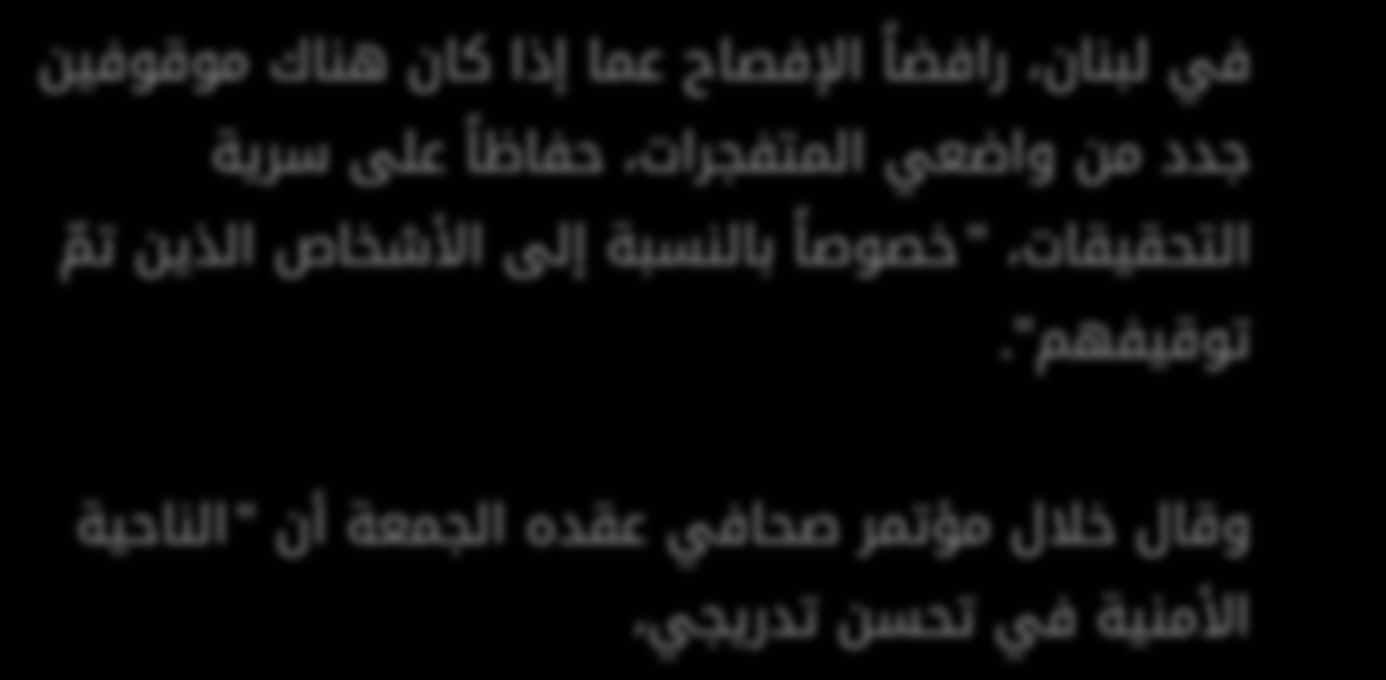في لبنان، رافضاً الإفصاح عما إذا كان هناك موقوفين جدد من واضعي المتفجرات، حفاظاً على سرية التحقيقات، "خصوصاً بالنسبة إلى الأشخاص الذين تمّ توقيفهم".

وقال خلال مؤتمر صحافي عقده الجمعة أن "الناحية الأمنية في تحسن تدريجي،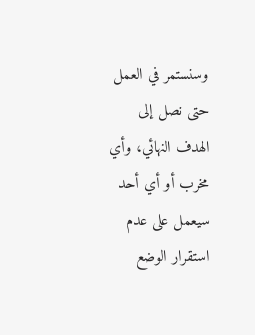وسنستمر في العمل حتى نصل إلى الهدف النهائي، وأي مخرب أو أي أحد سيعمل على عدم استقرار الوضع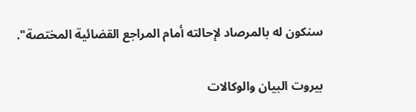سنكون له بالمرصاد لإحالته أمام المراجع القضائية المختصة".

بيروت البيان والوكالات